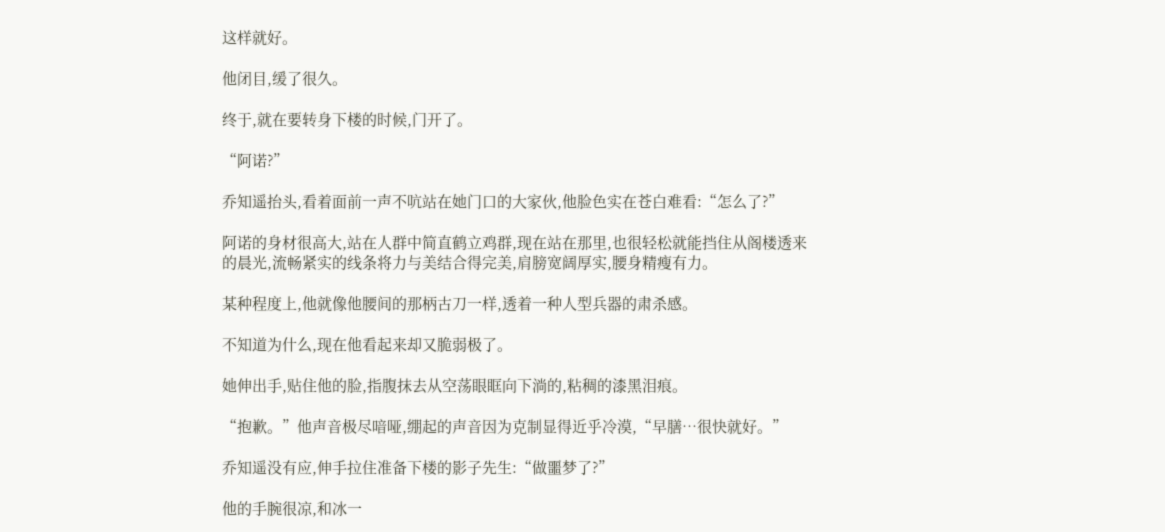这样就好。

他闭目,缓了很久。

终于,就在要转身下楼的时候,门开了。

“阿诺?”

乔知遥抬头,看着面前一声不吭站在她门口的大家伙,他脸色实在苍白难看:“怎么了?”

阿诺的身材很高大,站在人群中简直鹤立鸡群,现在站在那里,也很轻松就能挡住从阁楼透来的晨光,流畅紧实的线条将力与美结合得完美,肩膀宽阔厚实,腰身精瘦有力。

某种程度上,他就像他腰间的那柄古刀一样,透着一种人型兵器的肃杀感。

不知道为什么,现在他看起来却又脆弱极了。

她伸出手,贴住他的脸,指腹抹去从空荡眼眶向下淌的,粘稠的漆黑泪痕。

“抱歉。”他声音极尽喑哑,绷起的声音因为克制显得近乎冷漠,“早膳…很快就好。”

乔知遥没有应,伸手拉住准备下楼的影子先生:“做噩梦了?”

他的手腕很凉,和冰一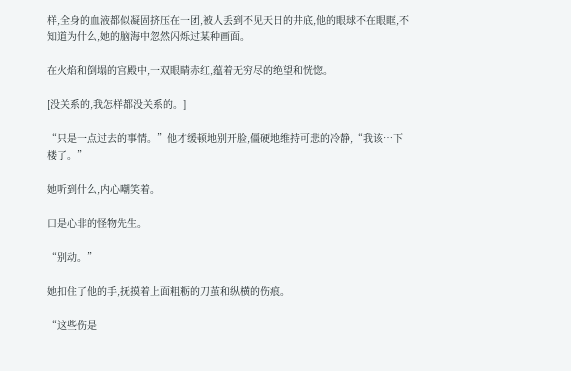样,全身的血液都似凝固挤压在一团,被人丢到不见天日的井底,他的眼球不在眼眶,不知道为什么,她的脑海中忽然闪烁过某种画面。

在火焰和倒塌的宫殿中,一双眼睛赤红,蕴着无穷尽的绝望和恍惚。

[没关系的,我怎样都没关系的。]

“只是一点过去的事情。”他才缓顿地别开脸,僵硬地维持可悲的冷静,“我该…下楼了。”

她听到什么,内心嘲笑着。

口是心非的怪物先生。

“别动。”

她扣住了他的手,抚摸着上面粗粝的刀茧和纵横的伤痕。

“这些伤是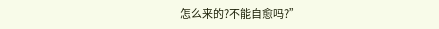怎么来的?不能自愈吗?”